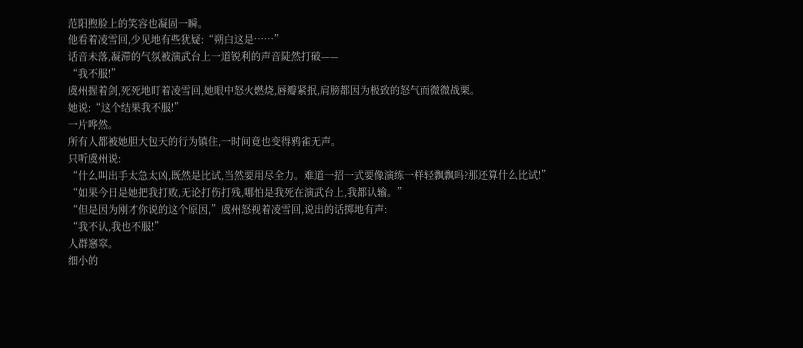范阳煦脸上的笑容也凝固一瞬。
他看着凌雪回,少见地有些犹疑:“朔白这是……”
话音未落,凝滞的气氛被演武台上一道锐利的声音陡然打破——
“我不服!”
虞州握着剑,死死地盯着凌雪回,她眼中怒火燃烧,唇瓣紧抿,肩膀都因为极致的怒气而微微战栗。
她说:“这个结果我不服!”
一片哗然。
所有人都被她胆大包天的行为镇住,一时间竟也变得鸦雀无声。
只听虞州说:
“什么叫出手太急太凶,既然是比试,当然要用尽全力。难道一招一式要像演练一样轻飘飘吗?那还算什么比试!”
“如果今日是她把我打败,无论打伤打残,哪怕是我死在演武台上,我都认输。”
“但是因为刚才你说的这个原因,”虞州怒视着凌雪回,说出的话掷地有声:
“我不认,我也不服!”
人群窸窣。
细小的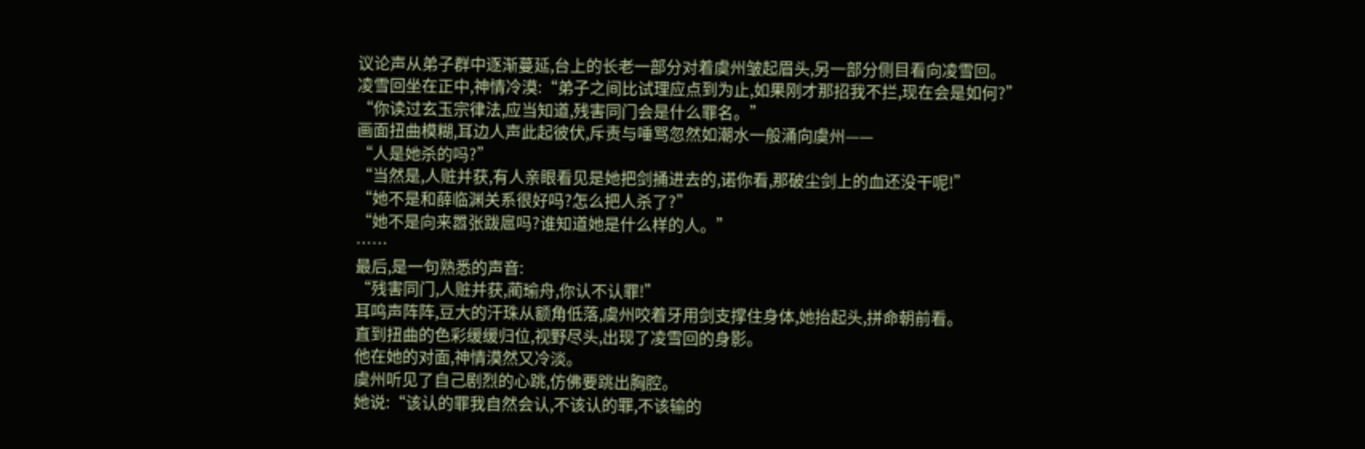议论声从弟子群中逐渐蔓延,台上的长老一部分对着虞州皱起眉头,另一部分侧目看向凌雪回。
凌雪回坐在正中,神情冷漠:“弟子之间比试理应点到为止,如果刚才那招我不拦,现在会是如何?”
“你读过玄玉宗律法,应当知道,残害同门会是什么罪名。”
画面扭曲模糊,耳边人声此起彼伏,斥责与唾骂忽然如潮水一般涌向虞州——
“人是她杀的吗?”
“当然是,人赃并获,有人亲眼看见是她把剑捅进去的,诺你看,那破尘剑上的血还没干呢!”
“她不是和薛临渊关系很好吗?怎么把人杀了?”
“她不是向来嚣张跋扈吗?谁知道她是什么样的人。”
……
最后,是一句熟悉的声音:
“残害同门,人赃并获,蔺瑜舟,你认不认罪!”
耳鸣声阵阵,豆大的汗珠从额角低落,虞州咬着牙用剑支撑住身体,她抬起头,拼命朝前看。
直到扭曲的色彩缓缓归位,视野尽头,出现了凌雪回的身影。
他在她的对面,神情漠然又冷淡。
虞州听见了自己剧烈的心跳,仿佛要跳出胸腔。
她说:“该认的罪我自然会认,不该认的罪,不该输的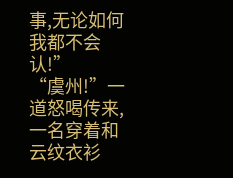事,无论如何我都不会认!”
“虞州!”一道怒喝传来,一名穿着和云纹衣衫